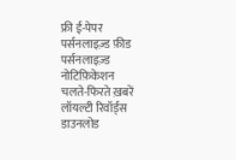फ्री ई-पेपर
पर्सनलाइज़्ड फ़ीड
पर्सनलाइज़्ड नोटिफ़िकेशन
चलते-फिरते ख़बरें
लॉयल्टी रिवॉर्ड्स
डाउनलोड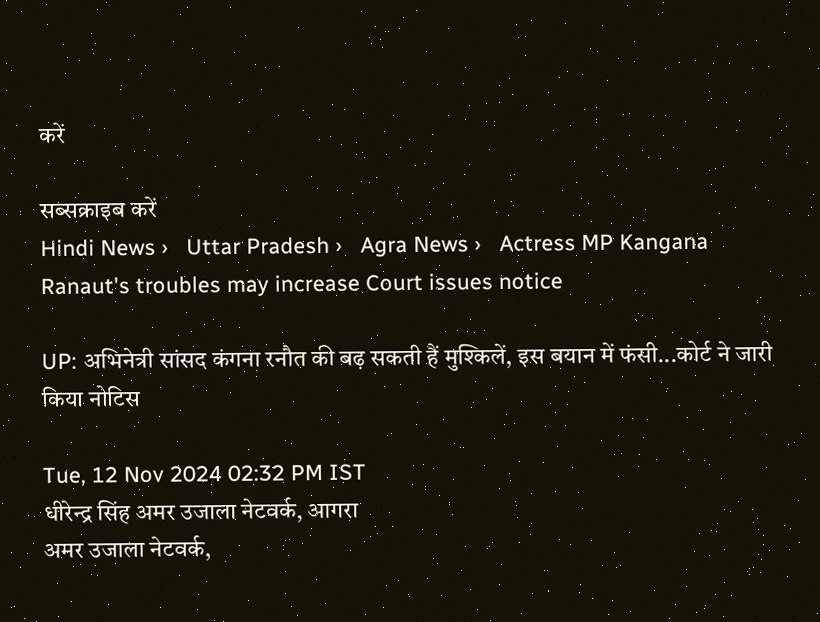करें

सब्सक्राइब करें
Hindi News ›   Uttar Pradesh ›   Agra News ›   Actress MP Kangana Ranaut's troubles may increase Court issues notice

UP: अभिनेत्री सांसद कंगना रनौत की बढ़ सकती हैं मुश्किलें, इस बयान में फंसी...कोर्ट ने जारी किया नोटिस

Tue, 12 Nov 2024 02:32 PM IST
धीरेन्द्र सिंह अमर उजाला नेटवर्क, आगरा
अमर उजाला नेटवर्क,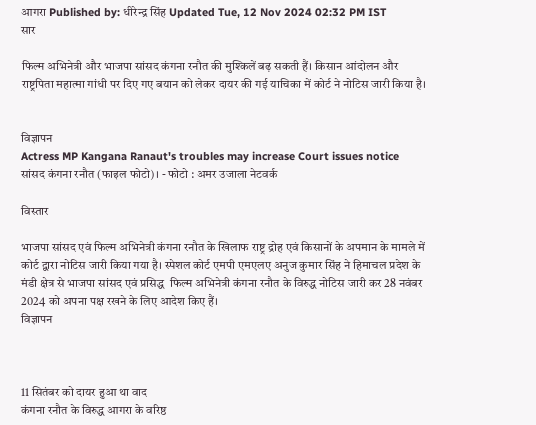आगरा Published by: धीरेन्द्र सिंह Updated Tue, 12 Nov 2024 02:32 PM IST
सार

फिल्म अभिनेत्री और भाजपा सांसद कंगना रनौत की मुश्किलें बढ़ सकती हैं। किसान आंदोलन और राष्ट्रपिता महात्मा गांधी पर दिए गए बयान को लेकर दायर की गई याचिका में कोर्ट ने नोटिस जारी किया है।


विज्ञापन
Actress MP Kangana Ranaut's troubles may increase Court issues notice
सांसद कंगना रनौत (फाइल फोटो)। - फोटो : अमर उजाला नेटवर्क

विस्तार

भाजपा सांसद एवं फिल्म अभिनेत्री कंगना रनौत के खिलाफ राष्ट्र द्रोह एवं किसानों के अपमान के मामले में कोर्ट द्वारा नोटिस जारी किया गया है। स्पेशल कोर्ट एमपी एमएलए अनुज कुमार सिंह ने हिमाचल प्रदेश के मंडी क्षेत्र से भाजपा सांसद एवं प्रसिद्ध  फिल्म अभिनेत्री कंगना रनौत के विरुद्ध नोटिस जारी कर 28 नवंबर 2024 को अपना पक्ष रखने के लिए आदेश किए हैं।
विज्ञापन



11 सितंबर को दायर हुआ था वाद
कंगना रनौत के विरुद्ध आगरा के वरिष्ठ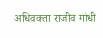अधिवक्ता राजीव गांधी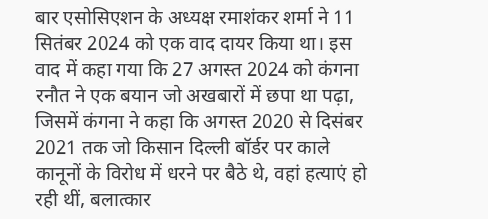बार एसोसिएशन के अध्यक्ष रमाशंकर शर्मा ने 11 सितंबर 2024 को एक वाद दायर किया था। इस वाद में कहा गया कि 27 अगस्त 2024 को कंगना रनौत ने एक बयान जो अखबारों में छपा था पढ़ा,  जिसमें कंगना ने कहा कि अगस्त 2020 से दिसंबर 2021 तक जो किसान दिल्ली बॉर्डर पर काले कानूनों के विरोध में धरने पर बैठे थे, वहां हत्याएं हो रही थीं, बलात्कार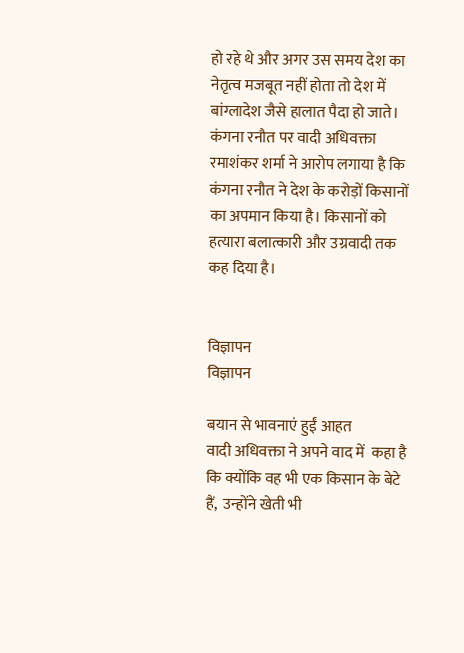हो रहे थे और अगर उस समय देश का नेतृत्व मजबूत नहीं होता तो देश में बांग्लादेश जैसे हालात पैदा हो जाते। कंगना रनौत पर वादी अधिवक्ता  रमाशंकर शर्मा ने आरोप लगाया है कि कंगना रनौत ने देश के करोड़ों किसानों का अपमान किया है। किसानों को हत्यारा बलात्कारी और उग्रवादी तक कह दिया है।


विज्ञापन
विज्ञापन

बयान से भावनाएं हुईं आहत
वादी अधिवक्ता ने अपने वाद में  कहा है कि क्योंकि वह भी एक किसान के बेटे हैं,  उन्होंने खेती भी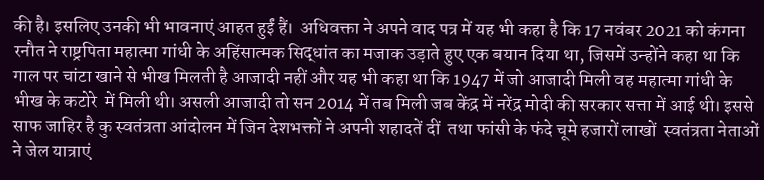की है। इसलिए उनकी भी भावनाएं आहत हुईं हैं।  अधिवक्ता ने अपने वाद पत्र में यह भी कहा है कि 17 नवंबर 2021 को कंगना रनौत ने राष्ट्रपिता महात्मा गांधी के अहिंसात्मक सिद्धांत का मजाक उड़ाते हुए एक बयान दिया था, जिसमें उन्होंने कहा था कि गाल पर चांटा खाने से भीख मिलती है आजादी नहीं और यह भी कहा था कि 1947 में जो आजादी मिली वह महात्मा गांधी के भीख के कटोरे  में मिली थी। असली आजादी तो सन 2014 में तब मिली जब केंद्र में नरेंद्र मोदी की सरकार सत्ता में आई थी। इससे साफ जाहिर है कु स्वतंत्रता आंदोलन में जिन देशभक्तों ने अपनी शहादतें दीं  तथा फांसी के फंदे चूमे हजारों लाखों  स्वतंत्रता नेताओं ने जेल यात्राएं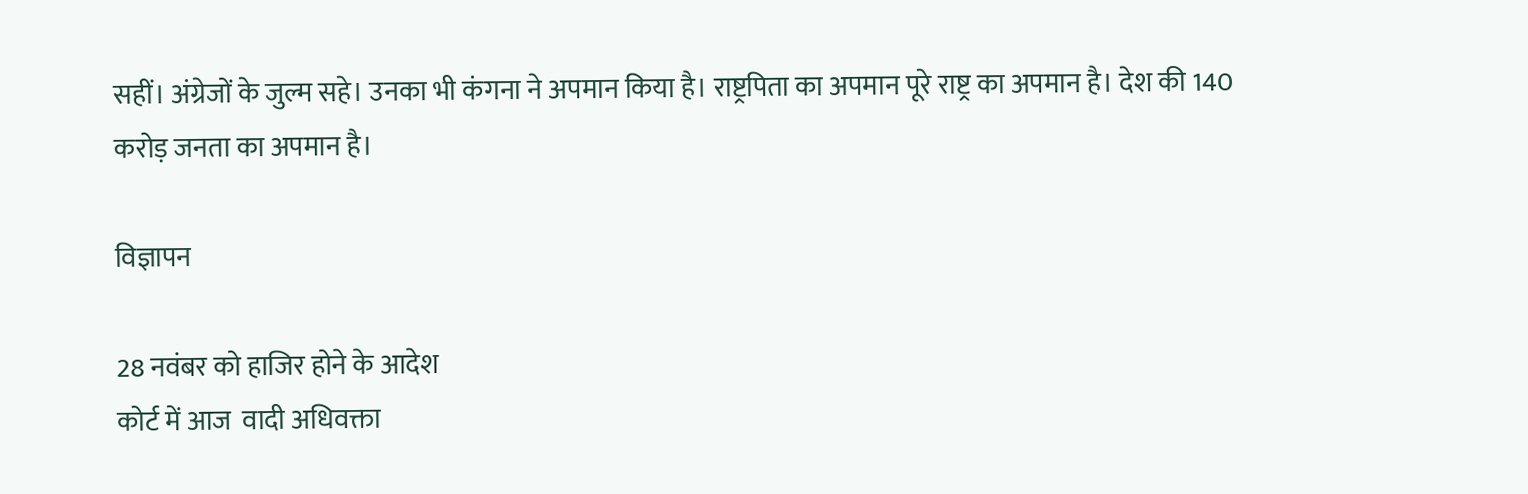सहीं। अंग्रेजों के जुल्म सहे। उनका भी कंगना ने अपमान किया है। राष्ट्रपिता का अपमान पूरे राष्ट्र का अपमान है। देश की 140  करोड़ जनता का अपमान है।

विज्ञापन

28 नवंबर को हाजिर होने के आदेश
कोर्ट में आज  वादी अधिवक्ता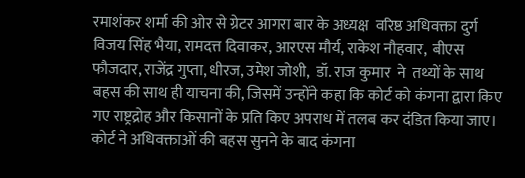रमाशंकर शर्मा की ओर से ग्रेटर आगरा बार के अध्यक्ष  वरिष्ठ अधिवक्ता दुर्ग विजय सिंह भैया, रामदत्त दिवाकर, आरएस मौर्य, राकेश नौहवार,  बीएस फौजदार, राजेंद्र गुप्ता, धीरज, उमेश जोशी,  डॉ. राज कुमार  ने  तथ्यों के साथ बहस की साथ ही याचना की, जिसमें उन्होंने कहा कि कोर्ट को कंगना द्वारा किए गए राष्ट्रद्रोह और किसानों के प्रति किए अपराध में तलब कर दंडित किया जाए।  कोर्ट ने अधिवक्ताओं की बहस सुनने के बाद कंगना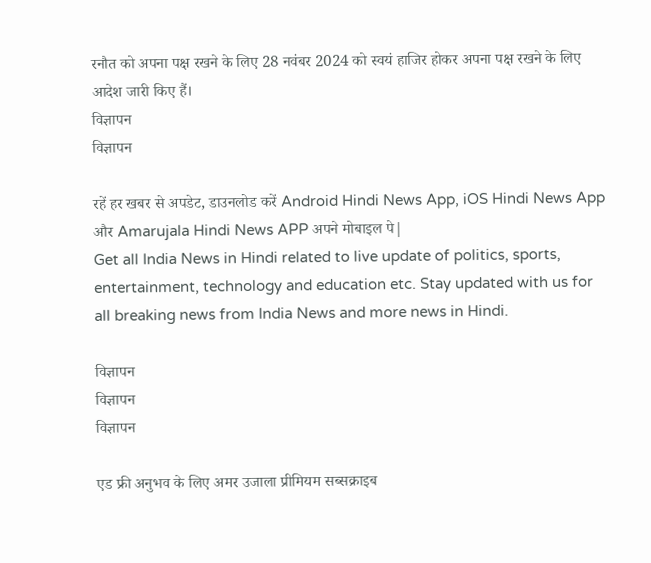रनौत को अपना पक्ष रखने के लिए 28 नवंबर 2024 को स्वयं हाजिर होकर अपना पक्ष रखने के लिए आदेश जारी किए हैं।
विज्ञापन
विज्ञापन

रहें हर खबर से अपडेट, डाउनलोड करें Android Hindi News App, iOS Hindi News App और Amarujala Hindi News APP अपने मोबाइल पे|
Get all India News in Hindi related to live update of politics, sports, entertainment, technology and education etc. Stay updated with us for all breaking news from India News and more news in Hindi.

विज्ञापन
विज्ञापन
विज्ञापन

एड फ्री अनुभव के लिए अमर उजाला प्रीमियम सब्सक्राइब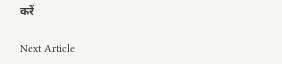करें

Next Article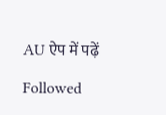AU ऐप में पढ़ें

Followed